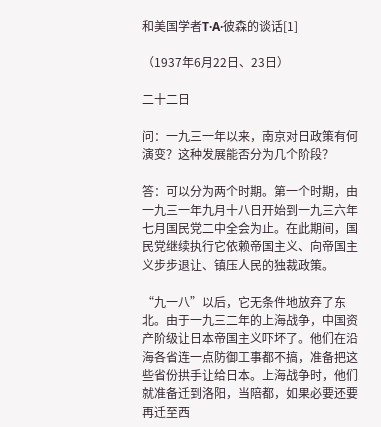和美国学者T·A·彼森的谈话[1]

（1937年6月22日、23日）

二十二日

问：一九三一年以来，南京对日政策有何演变？这种发展能否分为几个阶段？

答：可以分为两个时期。第一个时期，由一九三一年九月十八日开始到一九三六年七月国民党二中全会为止。在此期间，国民党继续执行它依赖帝国主义、向帝国主义步步退让、镇压人民的独裁政策。

“九一八”以后，它无条件地放弃了东北。由于一九三二年的上海战争，中国资产阶级让日本帝国主义吓坏了。他们在沿海各省连一点防御工事都不搞，准备把这些省份拱手让给日本。上海战争时，他们就准备迁到洛阳，当陪都，如果必要还要再迁至西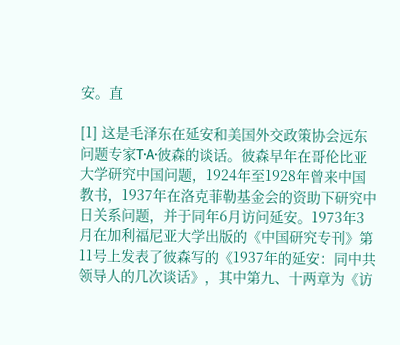安。直

[1] 这是毛泽东在延安和美国外交政策协会远东问题专家T·A·彼森的谈话。彼森早年在哥伦比亚大学研究中国问题，1924年至1928年曾来中国教书，1937年在洛克菲勒基金会的资助下研究中日关系问题，并于同年6月访问延安。1973年3月在加利福尼亚大学出版的《中国研究专刊》第11号上发表了彼森写的《1937年的延安：同中共领导人的几次谈话》，其中第九、十两章为《访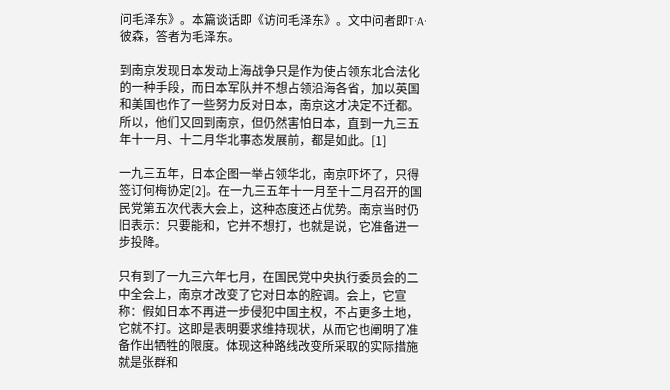问毛泽东》。本篇谈话即《访问毛泽东》。文中问者即T·A·彼森，答者为毛泽东。

到南京发现日本发动上海战争只是作为使占领东北合法化的一种手段，而日本军队并不想占领沿海各省，加以英国和美国也作了一些努力反对日本，南京这才决定不迁都。所以，他们又回到南京，但仍然害怕日本，直到一九三五年十一月、十二月华北事态发展前，都是如此。[1]

一九三五年，日本企图一举占领华北，南京吓坏了，只得签订何梅协定[2]。在一九三五年十一月至十二月召开的国民党第五次代表大会上，这种态度还占优势。南京当时仍旧表示：只要能和，它并不想打，也就是说，它准备进一步投降。

只有到了一九三六年七月，在国民党中央执行委员会的二中全会上，南京才改变了它对日本的腔调。会上，它宣称：假如日本不再进一步侵犯中国主权，不占更多土地，它就不打。这即是表明要求维持现状，从而它也阐明了准备作出牺牲的限度。体现这种路线改变所采取的实际措施就是张群和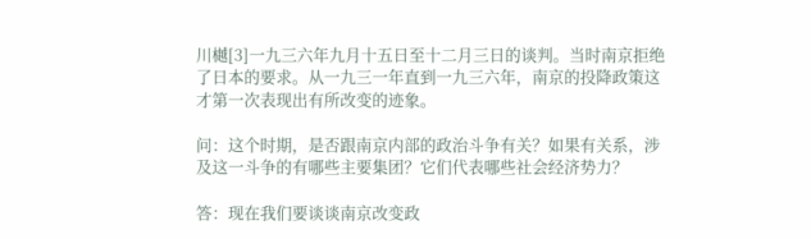川樾[3]一九三六年九月十五日至十二月三日的谈判。当时南京拒绝了日本的要求。从一九三一年直到一九三六年，南京的投降政策这才第一次表现出有所改变的迹象。

问：这个时期，是否跟南京内部的政治斗争有关？如果有关系，涉及这一斗争的有哪些主要集团？它们代表哪些社会经济势力？

答：现在我们要谈谈南京改变政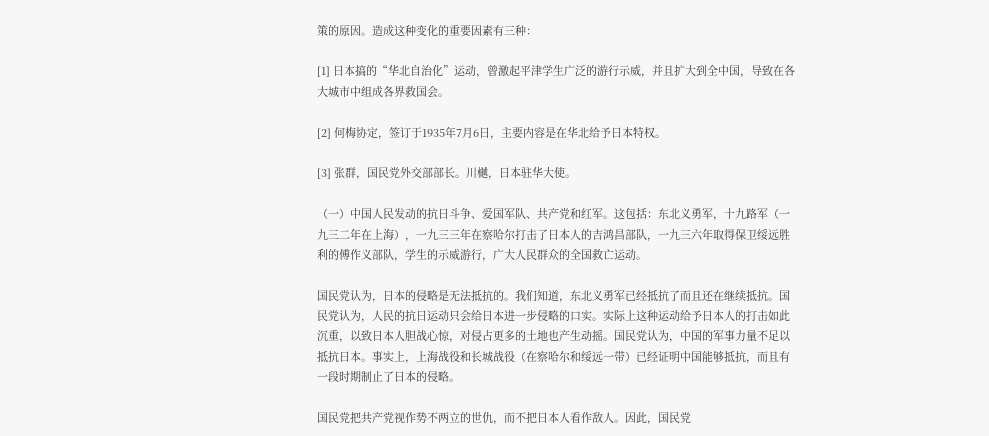策的原因。造成这种变化的重要因素有三种：

[1] 日本搞的“华北自治化”运动，曾激起平津学生广泛的游行示威，并且扩大到全中国，导致在各大城市中组成各界救国会。

[2] 何梅协定，签订于1935年7月6日，主要内容是在华北给予日本特权。

[3] 张群，国民党外交部部长。川樾，日本驻华大使。

（一）中国人民发动的抗日斗争、爱国军队、共产党和红军。这包括：东北义勇军，十九路军（一九三二年在上海），一九三三年在察哈尔打击了日本人的吉鸿昌部队，一九三六年取得保卫绥远胜利的傅作义部队，学生的示威游行，广大人民群众的全国救亡运动。

国民党认为，日本的侵略是无法抵抗的。我们知道，东北义勇军已经抵抗了而且还在继续抵抗。国民党认为，人民的抗日运动只会给日本进一步侵略的口实。实际上这种运动给予日本人的打击如此沉重，以致日本人胆战心惊，对侵占更多的土地也产生动摇。国民党认为，中国的军事力量不足以抵抗日本。事实上，上海战役和长城战役（在察哈尔和绥远一带）已经证明中国能够抵抗，而且有一段时期制止了日本的侵略。

国民党把共产党视作势不两立的世仇，而不把日本人看作敌人。因此，国民党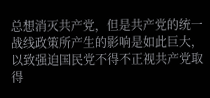总想消灭共产党，但是共产党的统一战线政策所产生的影响是如此巨大，以致强迫国民党不得不正视共产党取得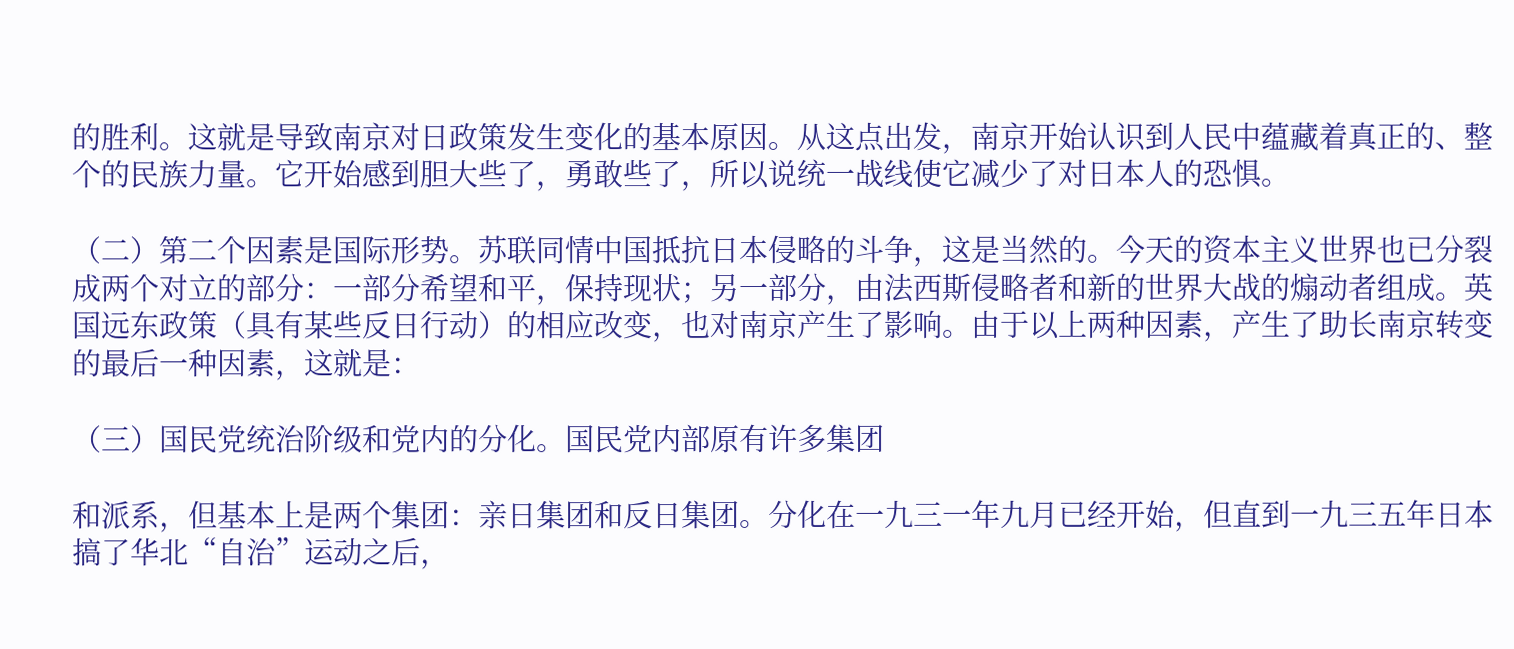的胜利。这就是导致南京对日政策发生变化的基本原因。从这点出发，南京开始认识到人民中蕴藏着真正的、整个的民族力量。它开始感到胆大些了，勇敢些了，所以说统一战线使它减少了对日本人的恐惧。

（二）第二个因素是国际形势。苏联同情中国抵抗日本侵略的斗争，这是当然的。今天的资本主义世界也已分裂成两个对立的部分：一部分希望和平，保持现状；另一部分，由法西斯侵略者和新的世界大战的煽动者组成。英国远东政策（具有某些反日行动）的相应改变，也对南京产生了影响。由于以上两种因素，产生了助长南京转变的最后一种因素，这就是：

（三）国民党统治阶级和党内的分化。国民党内部原有许多集团

和派系，但基本上是两个集团：亲日集团和反日集团。分化在一九三一年九月已经开始，但直到一九三五年日本搞了华北“自治”运动之后，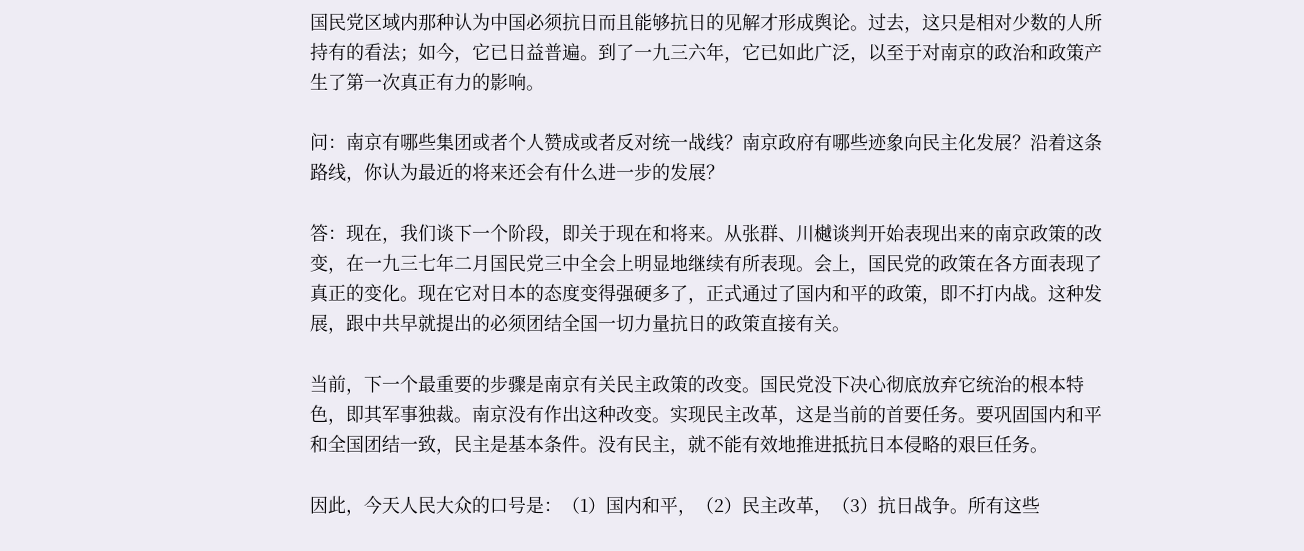国民党区域内那种认为中国必须抗日而且能够抗日的见解才形成舆论。过去，这只是相对少数的人所持有的看法；如今，它已日益普遍。到了一九三六年，它已如此广泛，以至于对南京的政治和政策产生了第一次真正有力的影响。

问：南京有哪些集团或者个人赞成或者反对统一战线？南京政府有哪些迹象向民主化发展？沿着这条路线，你认为最近的将来还会有什么进一步的发展？

答：现在，我们谈下一个阶段，即关于现在和将来。从张群、川樾谈判开始表现出来的南京政策的改变，在一九三七年二月国民党三中全会上明显地继续有所表现。会上，国民党的政策在各方面表现了真正的变化。现在它对日本的态度变得强硬多了，正式通过了国内和平的政策，即不打内战。这种发展，跟中共早就提出的必须团结全国一切力量抗日的政策直接有关。

当前，下一个最重要的步骤是南京有关民主政策的改变。国民党没下决心彻底放弃它统治的根本特色，即其军事独裁。南京没有作出这种改变。实现民主改革，这是当前的首要任务。要巩固国内和平和全国团结一致，民主是基本条件。没有民主，就不能有效地推进抵抗日本侵略的艰巨任务。

因此，今天人民大众的口号是：（1）国内和平，（2）民主改革，（3）抗日战争。所有这些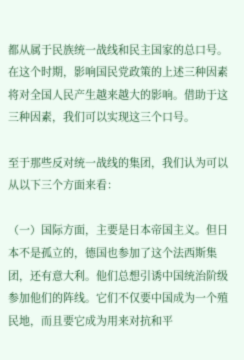都从属于民族统一战线和民主国家的总口号。在这个时期，影响国民党政策的上述三种因素将对全国人民产生越来越大的影响。借助于这三种因素，我们可以实现这三个口号。

至于那些反对统一战线的集团，我们认为可以从以下三个方面来看：

（一）国际方面，主要是日本帝国主义。但日本不是孤立的，德国也参加了这个法西斯集团，还有意大利。他们总想引诱中国统治阶级参加他们的阵线。它们不仅要中国成为一个殖民地，而且要它成为用来对抗和平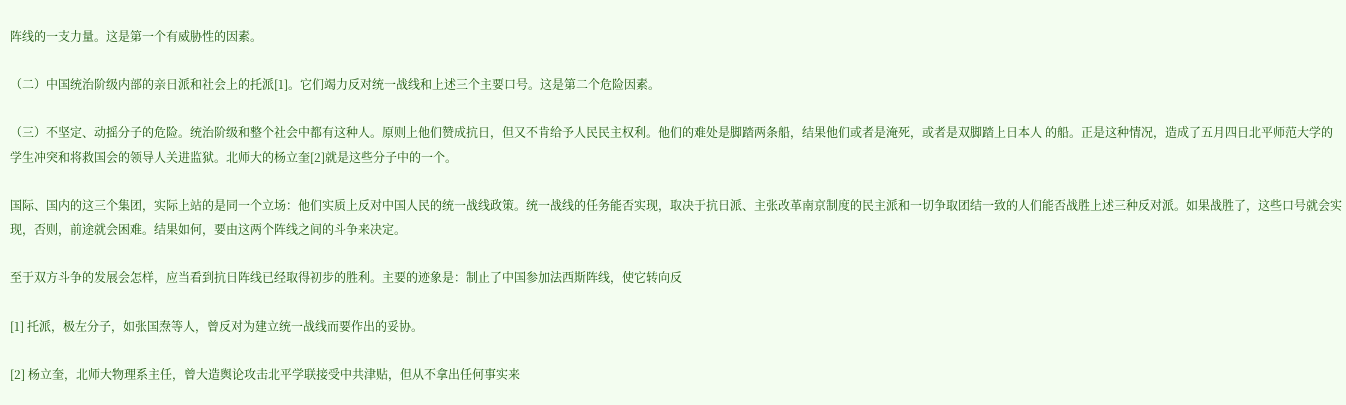阵线的一支力量。这是第一个有威胁性的因素。

（二）中国统治阶级内部的亲日派和社会上的托派[1]。它们竭力反对统一战线和上述三个主要口号。这是第二个危险因素。

（三）不坚定、动摇分子的危险。统治阶级和整个社会中都有这种人。原则上他们赞成抗日，但又不肯给予人民民主权利。他们的难处是脚踏两条船，结果他们或者是淹死，或者是双脚踏上日本人 的船。正是这种情况，造成了五月四日北平师范大学的学生冲突和将救国会的领导人关进监狱。北师大的杨立奎[2]就是这些分子中的一个。

国际、国内的这三个集团，实际上站的是同一个立场：他们实质上反对中国人民的统一战线政策。统一战线的任务能否实现，取决于抗日派、主张改革南京制度的民主派和一切争取团结一致的人们能否战胜上述三种反对派。如果战胜了，这些口号就会实现，否则，前途就会困难。结果如何，要由这两个阵线之间的斗争来决定。

至于双方斗争的发展会怎样，应当看到抗日阵线已经取得初步的胜利。主要的迹象是：制止了中国参加法西斯阵线，使它转向反

[1] 托派，极左分子，如张国焘等人，曾反对为建立统一战线而要作出的妥协。

[2] 杨立奎，北师大物理系主任，曾大造舆论攻击北平学联接受中共津贴，但从不拿出任何事实来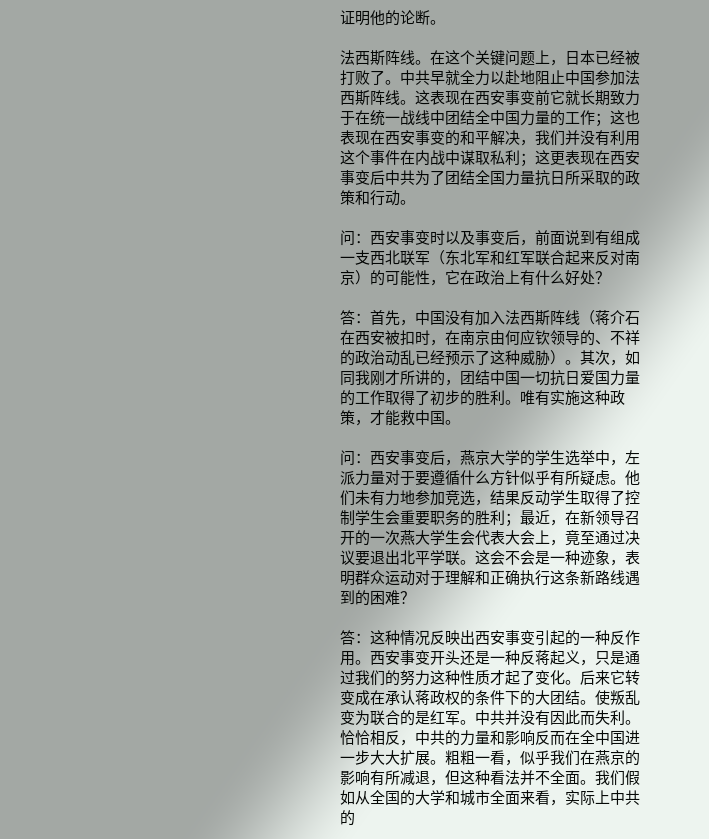证明他的论断。

法西斯阵线。在这个关键问题上，日本已经被打败了。中共早就全力以赴地阻止中国参加法西斯阵线。这表现在西安事变前它就长期致力于在统一战线中团结全中国力量的工作；这也表现在西安事变的和平解决，我们并没有利用这个事件在内战中谋取私利；这更表现在西安事变后中共为了团结全国力量抗日所采取的政策和行动。

问：西安事变时以及事变后，前面说到有组成一支西北联军（东北军和红军联合起来反对南京）的可能性，它在政治上有什么好处？

答：首先，中国没有加入法西斯阵线（蒋介石在西安被扣时，在南京由何应钦领导的、不祥的政治动乱已经预示了这种威胁）。其次，如同我刚才所讲的，团结中国一切抗日爱国力量的工作取得了初步的胜利。唯有实施这种政策，才能救中国。

问：西安事变后，燕京大学的学生选举中，左派力量对于要遵循什么方针似乎有所疑虑。他们未有力地参加竞选，结果反动学生取得了控制学生会重要职务的胜利；最近，在新领导召开的一次燕大学生会代表大会上，竟至通过决议要退出北平学联。这会不会是一种迹象，表明群众运动对于理解和正确执行这条新路线遇到的困难？

答：这种情况反映出西安事变引起的一种反作用。西安事变开头还是一种反蒋起义，只是通过我们的努力这种性质才起了变化。后来它转变成在承认蒋政权的条件下的大团结。使叛乱变为联合的是红军。中共并没有因此而失利。恰恰相反，中共的力量和影响反而在全中国进一步大大扩展。粗粗一看，似乎我们在燕京的影响有所减退，但这种看法并不全面。我们假如从全国的大学和城市全面来看，实际上中共的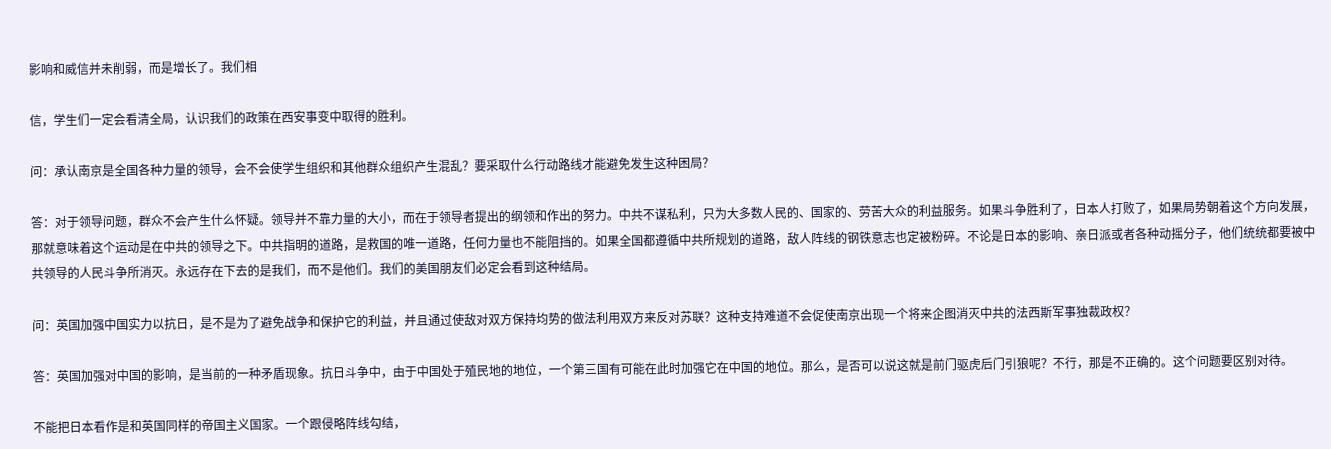影响和威信并未削弱，而是增长了。我们相

信，学生们一定会看清全局，认识我们的政策在西安事变中取得的胜利。

问：承认南京是全国各种力量的领导，会不会使学生组织和其他群众组织产生混乱？要采取什么行动路线才能避免发生这种困局？

答：对于领导问题，群众不会产生什么怀疑。领导并不靠力量的大小，而在于领导者提出的纲领和作出的努力。中共不谋私利，只为大多数人民的、国家的、劳苦大众的利益服务。如果斗争胜利了，日本人打败了，如果局势朝着这个方向发展，那就意味着这个运动是在中共的领导之下。中共指明的道路，是救国的唯一道路，任何力量也不能阻挡的。如果全国都遵循中共所规划的道路，敌人阵线的钢铁意志也定被粉碎。不论是日本的影响、亲日派或者各种动摇分子，他们统统都要被中共领导的人民斗争所消灭。永远存在下去的是我们，而不是他们。我们的美国朋友们必定会看到这种结局。

问：英国加强中国实力以抗日，是不是为了避免战争和保护它的利益，并且通过使敌对双方保持均势的做法利用双方来反对苏联？这种支持难道不会促使南京出现一个将来企图消灭中共的法西斯军事独裁政权？

答：英国加强对中国的影响，是当前的一种矛盾现象。抗日斗争中，由于中国处于殖民地的地位，一个第三国有可能在此时加强它在中国的地位。那么，是否可以说这就是前门驱虎后门引狼呢？不行，那是不正确的。这个问题要区别对待。

不能把日本看作是和英国同样的帝国主义国家。一个跟侵略阵线勾结，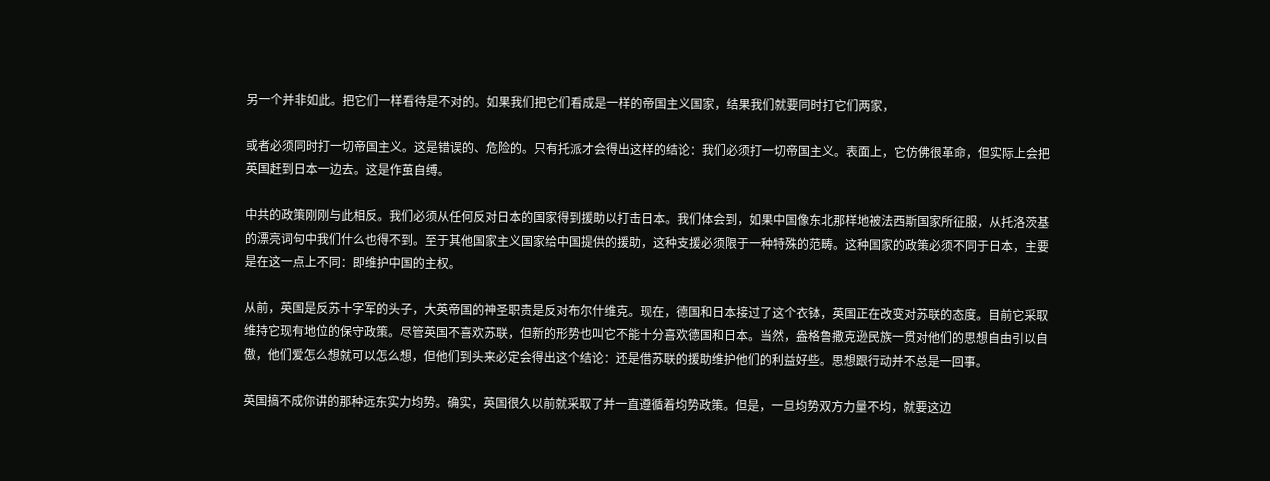另一个并非如此。把它们一样看待是不对的。如果我们把它们看成是一样的帝国主义国家，结果我们就要同时打它们两家，

或者必须同时打一切帝国主义。这是错误的、危险的。只有托派才会得出这样的结论：我们必须打一切帝国主义。表面上，它仿佛很革命，但实际上会把英国赶到日本一边去。这是作茧自缚。

中共的政策刚刚与此相反。我们必须从任何反对日本的国家得到援助以打击日本。我们体会到，如果中国像东北那样地被法西斯国家所征服，从托洛茨基的漂亮词句中我们什么也得不到。至于其他国家主义国家给中国提供的援助，这种支援必须限于一种特殊的范畴。这种国家的政策必须不同于日本，主要是在这一点上不同：即维护中国的主权。

从前，英国是反苏十字军的头子，大英帝国的神圣职责是反对布尔什维克。现在，德国和日本接过了这个衣钵，英国正在改变对苏联的态度。目前它采取维持它现有地位的保守政策。尽管英国不喜欢苏联，但新的形势也叫它不能十分喜欢德国和日本。当然，盎格鲁撒克逊民族一贯对他们的思想自由引以自傲，他们爱怎么想就可以怎么想，但他们到头来必定会得出这个结论：还是借苏联的援助维护他们的利益好些。思想跟行动并不总是一回事。

英国搞不成你讲的那种远东实力均势。确实，英国很久以前就采取了并一直遵循着均势政策。但是，一旦均势双方力量不均，就要这边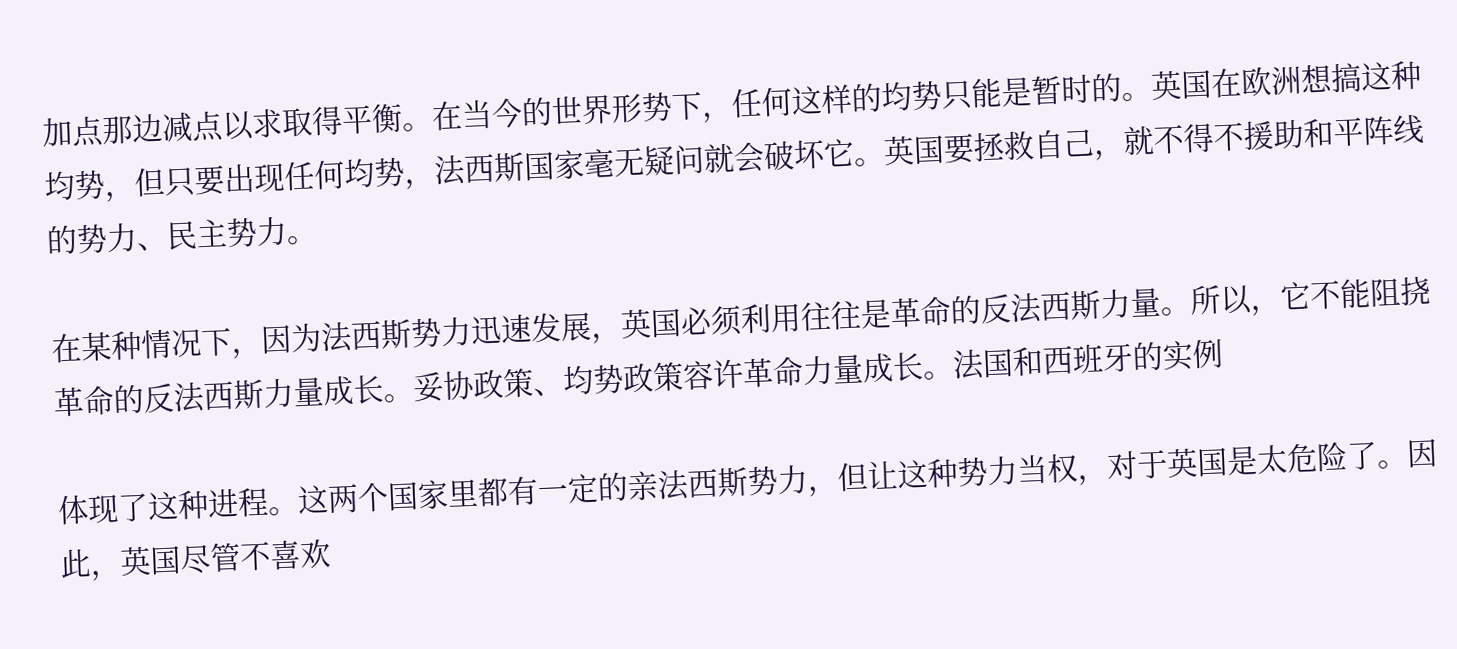加点那边减点以求取得平衡。在当今的世界形势下，任何这样的均势只能是暂时的。英国在欧洲想搞这种均势，但只要出现任何均势，法西斯国家毫无疑问就会破坏它。英国要拯救自己，就不得不援助和平阵线的势力、民主势力。

在某种情况下，因为法西斯势力迅速发展，英国必须利用往往是革命的反法西斯力量。所以，它不能阻挠革命的反法西斯力量成长。妥协政策、均势政策容许革命力量成长。法国和西班牙的实例

体现了这种进程。这两个国家里都有一定的亲法西斯势力，但让这种势力当权，对于英国是太危险了。因此，英国尽管不喜欢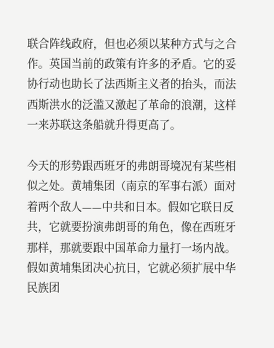联合阵线政府，但也必须以某种方式与之合作。英国当前的政策有许多的矛盾。它的妥协行动也助长了法西斯主义者的抬头，而法西斯洪水的泛滥又激起了革命的浪潮，这样一来苏联这条船就升得更高了。

今天的形势跟西班牙的弗朗哥境况有某些相似之处。黄埔集团（南京的军事右派）面对着两个敌人——中共和日本。假如它联日反共，它就要扮演弗朗哥的角色，像在西班牙那样，那就要跟中国革命力量打一场内战。假如黄埔集团决心抗日，它就必须扩展中华民族团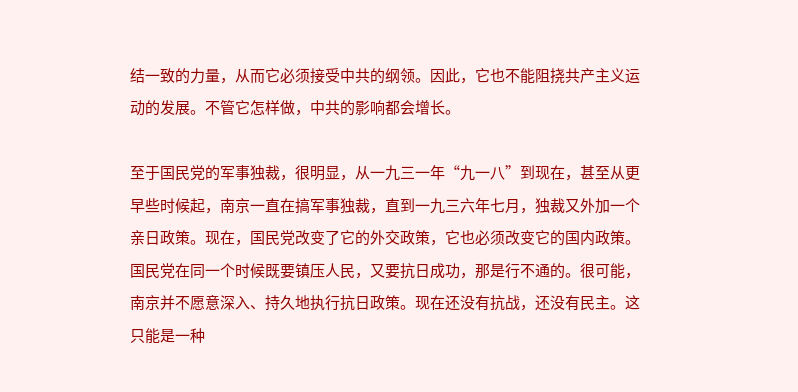结一致的力量，从而它必须接受中共的纲领。因此，它也不能阻挠共产主义运动的发展。不管它怎样做，中共的影响都会增长。

至于国民党的军事独裁，很明显，从一九三一年“九一八”到现在，甚至从更早些时候起，南京一直在搞军事独裁，直到一九三六年七月，独裁又外加一个亲日政策。现在，国民党改变了它的外交政策，它也必须改变它的国内政策。国民党在同一个时候既要镇压人民，又要抗日成功，那是行不通的。很可能，南京并不愿意深入、持久地执行抗日政策。现在还没有抗战，还没有民主。这只能是一种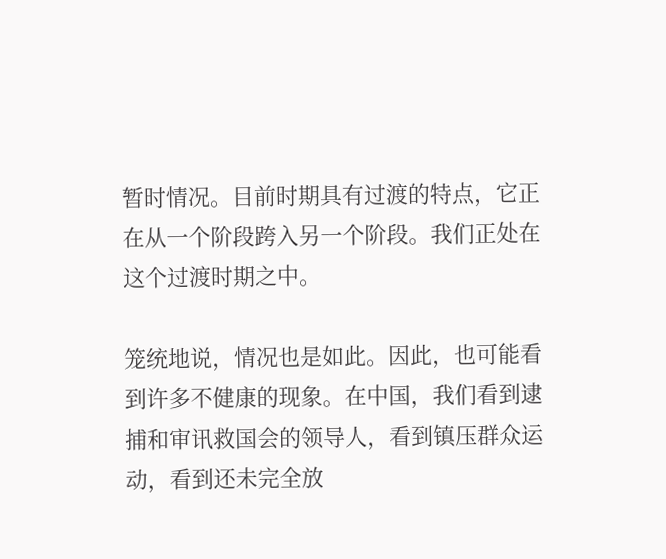暂时情况。目前时期具有过渡的特点，它正在从一个阶段跨入另一个阶段。我们正处在这个过渡时期之中。

笼统地说，情况也是如此。因此，也可能看到许多不健康的现象。在中国，我们看到逮捕和审讯救国会的领导人，看到镇压群众运动，看到还未完全放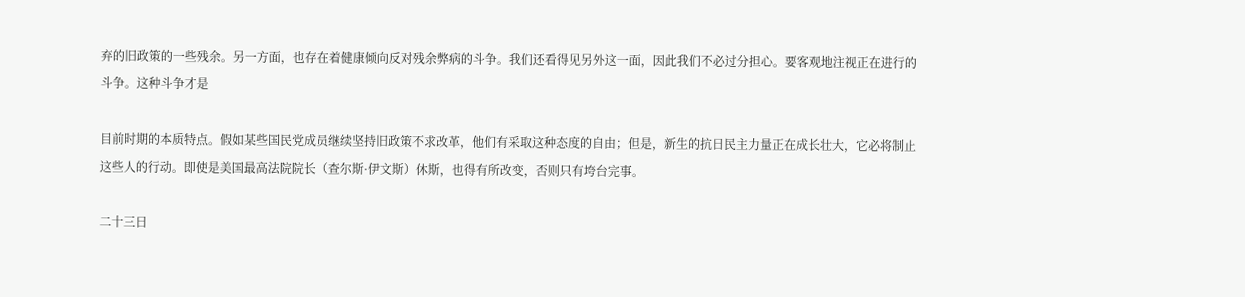弃的旧政策的一些残余。另一方面，也存在着健康倾向反对残余弊病的斗争。我们还看得见另外这一面，因此我们不必过分担心。要客观地注视正在进行的斗争。这种斗争才是

目前时期的本质特点。假如某些国民党成员继续坚持旧政策不求改革，他们有采取这种态度的自由；但是，新生的抗日民主力量正在成长壮大，它必将制止这些人的行动。即使是美国最高法院院长（查尔斯·伊文斯）休斯，也得有所改变，否则只有垮台完事。

二十三日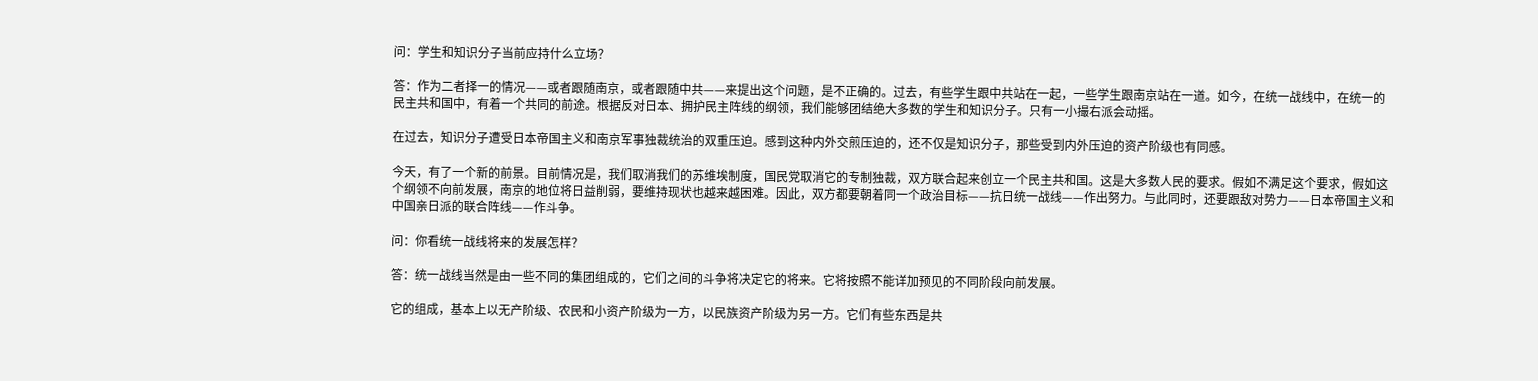问：学生和知识分子当前应持什么立场？

答：作为二者择一的情况——或者跟随南京，或者跟随中共——来提出这个问题，是不正确的。过去，有些学生跟中共站在一起，一些学生跟南京站在一道。如今，在统一战线中，在统一的民主共和国中，有着一个共同的前途。根据反对日本、拥护民主阵线的纲领，我们能够团结绝大多数的学生和知识分子。只有一小撮右派会动摇。

在过去，知识分子遭受日本帝国主义和南京军事独裁统治的双重压迫。感到这种内外交煎压迫的，还不仅是知识分子，那些受到内外压迫的资产阶级也有同感。

今天，有了一个新的前景。目前情况是，我们取消我们的苏维埃制度，国民党取消它的专制独裁，双方联合起来创立一个民主共和国。这是大多数人民的要求。假如不满足这个要求，假如这个纲领不向前发展，南京的地位将日益削弱，要维持现状也越来越困难。因此，双方都要朝着同一个政治目标——抗日统一战线——作出努力。与此同时，还要跟敌对势力——日本帝国主义和中国亲日派的联合阵线——作斗争。

问：你看统一战线将来的发展怎样？

答：统一战线当然是由一些不同的集团组成的，它们之间的斗争将决定它的将来。它将按照不能详加预见的不同阶段向前发展。

它的组成，基本上以无产阶级、农民和小资产阶级为一方，以民族资产阶级为另一方。它们有些东西是共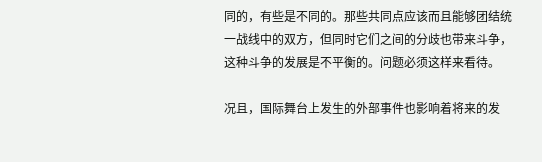同的，有些是不同的。那些共同点应该而且能够团结统一战线中的双方，但同时它们之间的分歧也带来斗争，这种斗争的发展是不平衡的。问题必须这样来看待。

况且，国际舞台上发生的外部事件也影响着将来的发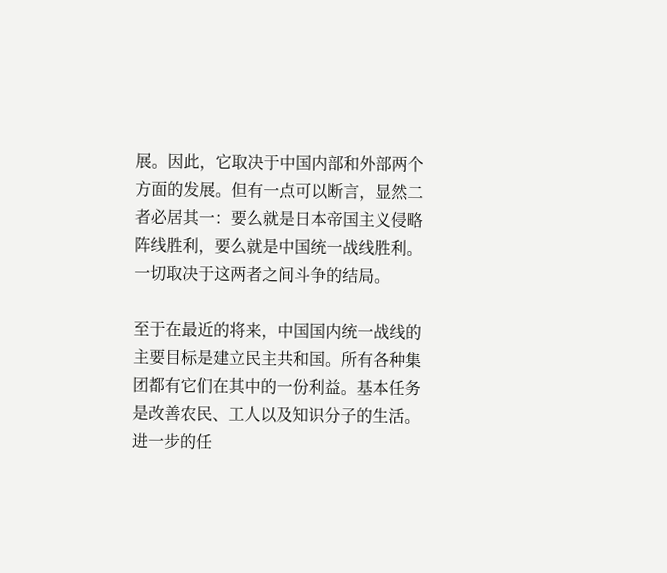展。因此，它取决于中国内部和外部两个方面的发展。但有一点可以断言，显然二者必居其一：要么就是日本帝国主义侵略阵线胜利，要么就是中国统一战线胜利。一切取决于这两者之间斗争的结局。

至于在最近的将来，中国国内统一战线的主要目标是建立民主共和国。所有各种集团都有它们在其中的一份利益。基本任务是改善农民、工人以及知识分子的生活。进一步的任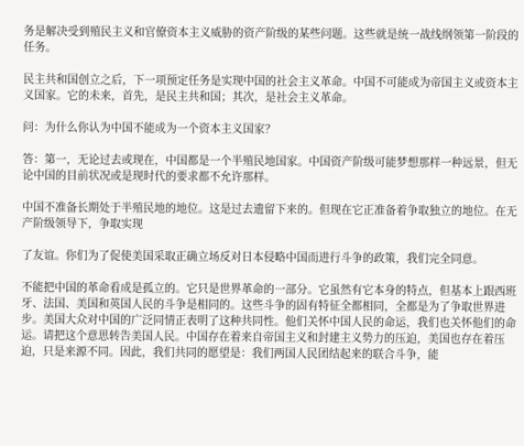务是解决受到殖民主义和官僚资本主义威胁的资产阶级的某些问题。这些就是统一战线纲领第一阶段的任务。

民主共和国创立之后，下一项预定任务是实现中国的社会主义革命。中国不可能成为帝国主义或资本主义国家。它的未来，首先，是民主共和国；其次，是社会主义革命。

问：为什么你认为中国不能成为一个资本主义国家？

答：第一，无论过去或现在，中国都是一个半殖民地国家。中国资产阶级可能梦想那样一种远景，但无论中国的目前状况或是现时代的要求都不允许那样。

中国不准备长期处于半殖民地的地位。这是过去遗留下来的。但现在它正准备着争取独立的地位。在无产阶级领导下，争取实现

了友谊。你们为了促使美国采取正确立场反对日本侵略中国而进行斗争的政策，我们完全同意。

不能把中国的革命看成是孤立的。它只是世界革命的一部分。它虽然有它本身的特点，但基本上跟西班牙、法国、美国和英国人民的斗争是相同的。这些斗争的固有特征全都相同，全都是为了争取世界进步。美国大众对中国的广泛同情正表明了这种共同性。他们关怀中国人民的命运，我们也关怀他们的命运。请把这个意思转告美国人民。中国存在着来自帝国主义和封建主义势力的压迫，美国也存在着压迫，只是来源不同。因此，我们共同的愿望是：我们两国人民团结起来的联合斗争，能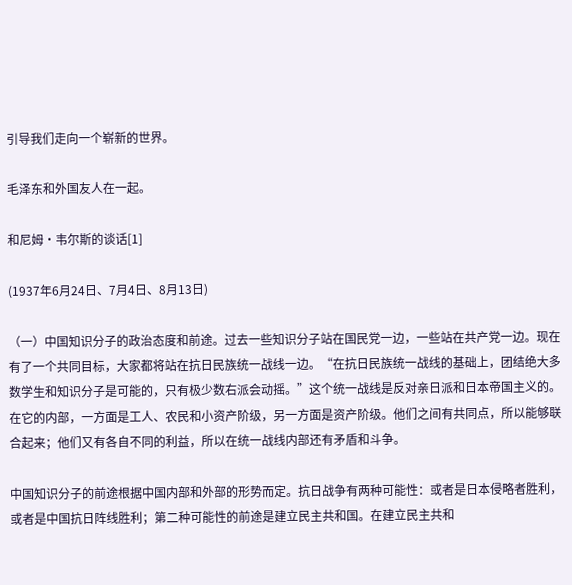引导我们走向一个崭新的世界。

毛泽东和外国友人在一起。

和尼姆·韦尔斯的谈话[1]

(1937年6月24日、7月4日、8月13日)

（一）中国知识分子的政治态度和前途。过去一些知识分子站在国民党一边，一些站在共产党一边。现在有了一个共同目标，大家都将站在抗日民族统一战线一边。“在抗日民族统一战线的基础上，团结绝大多数学生和知识分子是可能的，只有极少数右派会动摇。”这个统一战线是反对亲日派和日本帝国主义的。在它的内部，一方面是工人、农民和小资产阶级，另一方面是资产阶级。他们之间有共同点，所以能够联合起来；他们又有各自不同的利益，所以在统一战线内部还有矛盾和斗争。

中国知识分子的前途根据中国内部和外部的形势而定。抗日战争有两种可能性：或者是日本侵略者胜利，或者是中国抗日阵线胜利；第二种可能性的前途是建立民主共和国。在建立民主共和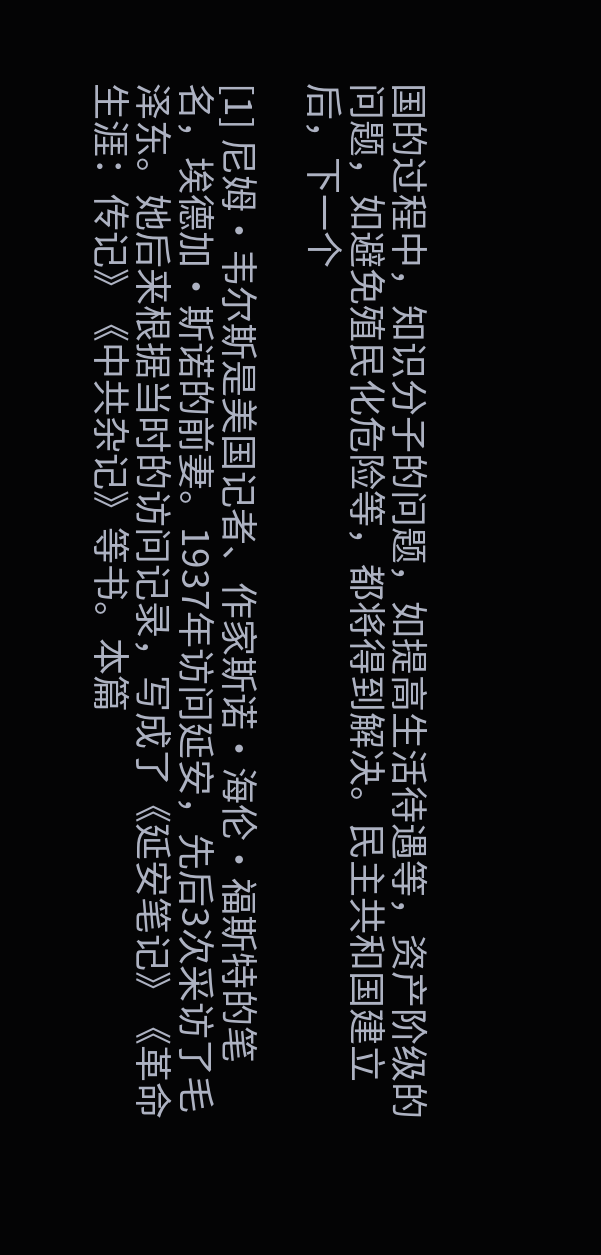国的过程中，知识分子的问题，如提高生活待遇等，资产阶级的问题，如避免殖民化危险等，都将得到解决。民主共和国建立后，下一个

[1] 尼姆·韦尔斯是美国记者、作家斯诺·海伦·福斯特的笔名，埃德加·斯诺的前妻。1937年访问延安，先后3次采访了毛泽东。她后来根据当时的访问记录，写成了《延安笔记》《革命生涯：传记》《中共杂记》等书。本篇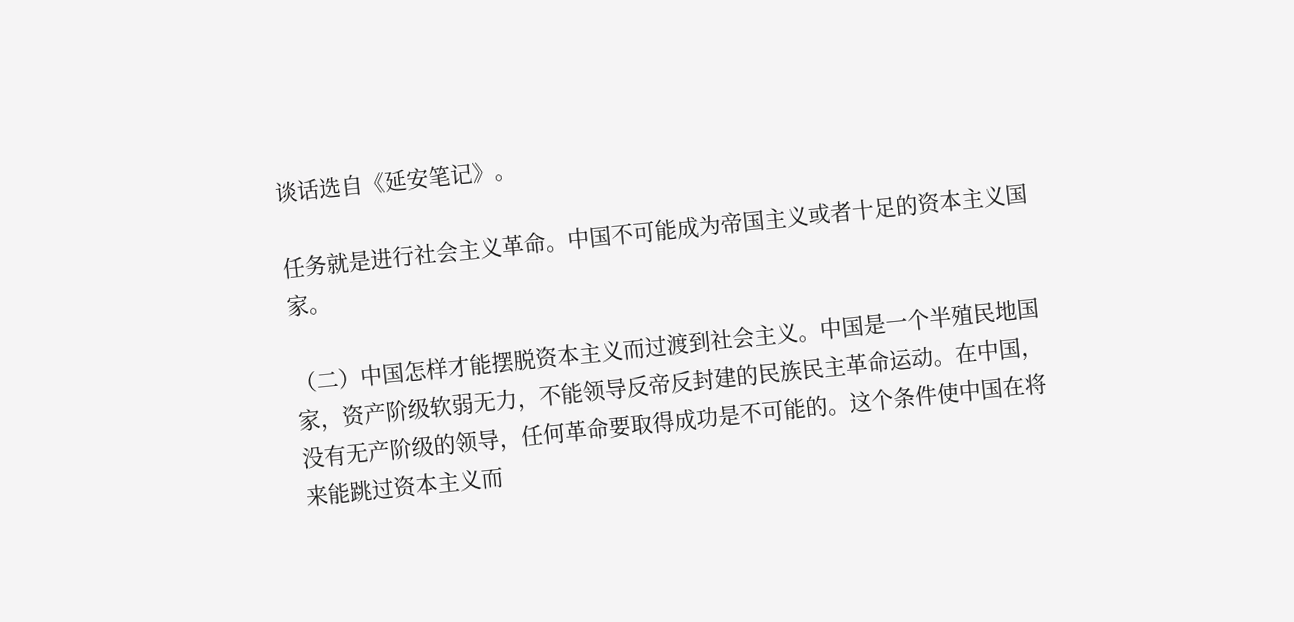谈话选自《延安笔记》。

任务就是进行社会主义革命。中国不可能成为帝国主义或者十足的资本主义国家。

（二）中国怎样才能摆脱资本主义而过渡到社会主义。中国是一个半殖民地国家，资产阶级软弱无力，不能领导反帝反封建的民族民主革命运动。在中国，没有无产阶级的领导，任何革命要取得成功是不可能的。这个条件使中国在将来能跳过资本主义而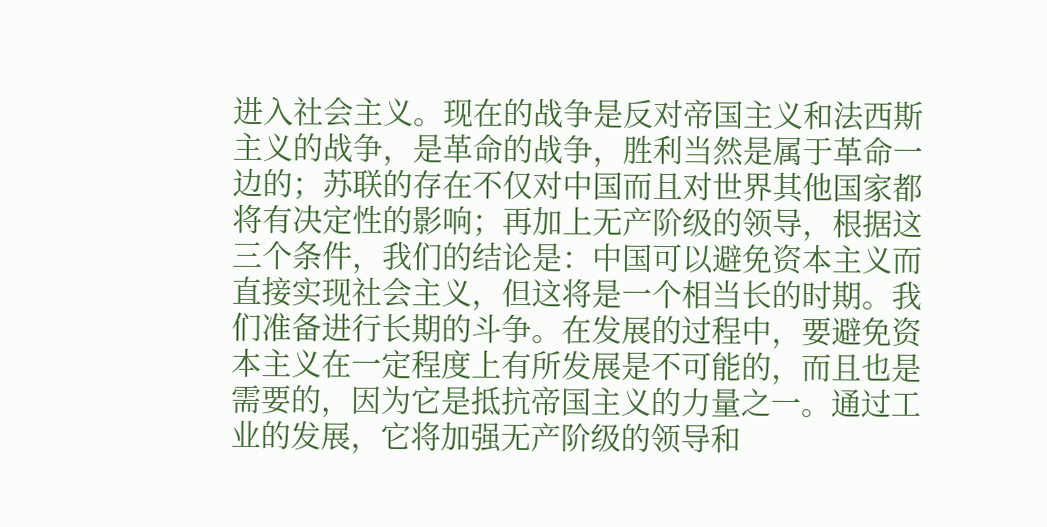进入社会主义。现在的战争是反对帝国主义和法西斯主义的战争，是革命的战争，胜利当然是属于革命一边的；苏联的存在不仅对中国而且对世界其他国家都将有决定性的影响；再加上无产阶级的领导，根据这三个条件，我们的结论是：中国可以避免资本主义而直接实现社会主义，但这将是一个相当长的时期。我们准备进行长期的斗争。在发展的过程中，要避免资本主义在一定程度上有所发展是不可能的，而且也是需要的，因为它是抵抗帝国主义的力量之一。通过工业的发展，它将加强无产阶级的领导和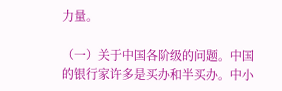力量。

（一）关于中国各阶级的问题。中国的银行家许多是买办和半买办。中小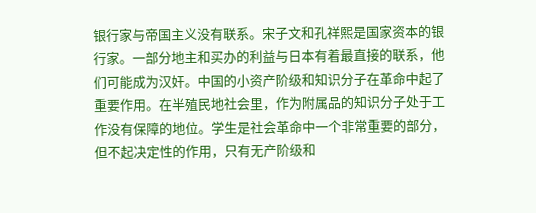银行家与帝国主义没有联系。宋子文和孔祥熙是国家资本的银行家。一部分地主和买办的利益与日本有着最直接的联系，他们可能成为汉奸。中国的小资产阶级和知识分子在革命中起了重要作用。在半殖民地社会里，作为附属品的知识分子处于工作没有保障的地位。学生是社会革命中一个非常重要的部分，但不起决定性的作用，只有无产阶级和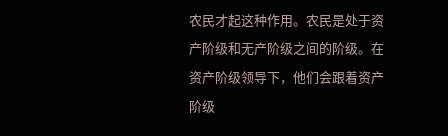农民才起这种作用。农民是处于资产阶级和无产阶级之间的阶级。在资产阶级领导下，他们会跟着资产阶级